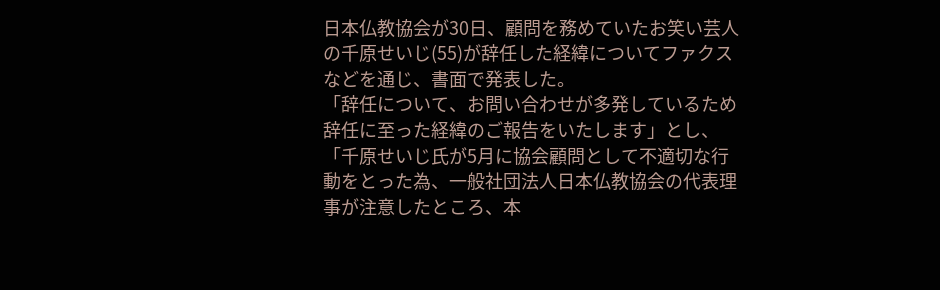日本仏教協会が30日、顧問を務めていたお笑い芸人の千原せいじ(55)が辞任した経緯についてファクスなどを通じ、書面で発表した。
「辞任について、お問い合わせが多発しているため辞任に至った経緯のご報告をいたします」とし、「千原せいじ氏が5月に協会顧問として不適切な行動をとった為、一般社団法人日本仏教協会の代表理事が注意したところ、本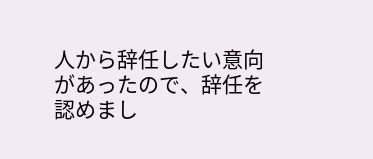人から辞任したい意向があったので、辞任を認めまし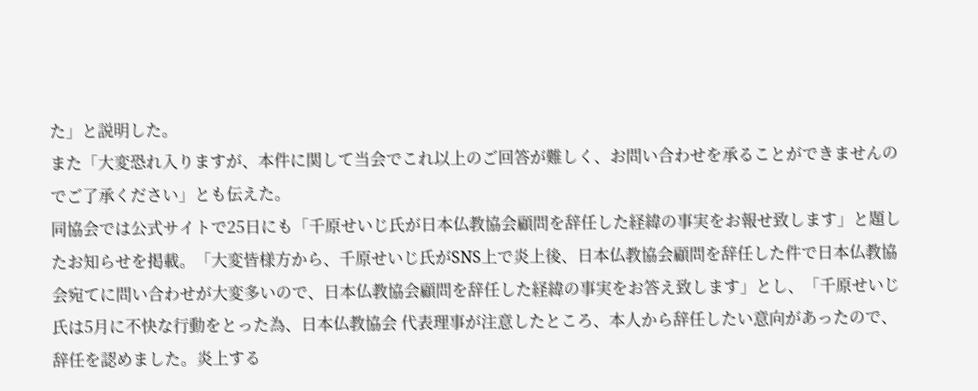た」と説明した。
また「大変恐れ入りますが、本件に関して当会でこれ以上のご回答が難しく、お問い合わせを承ることができませんのでご了承ください」とも伝えた。
同協会では公式サイトで25日にも「千原せいじ氏が日本仏教協会顧問を辞任した経緯の事実をお報せ致します」と題したお知らせを掲載。「大変皆様方から、千原せいじ氏がSNS上で炎上後、日本仏教協会顧問を辞任した件で日本仏教協会宛てに問い合わせが大変多いので、日本仏教協会顧問を辞任した経緯の事実をお答え致します」とし、「千原せいじ氏は5月に不快な行動をとった為、日本仏教協会 代表理事が注意したところ、本人から辞任したい意向があったので、辞任を認めました。炎上する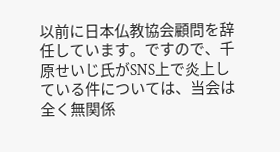以前に日本仏教協会顧問を辞任しています。ですので、千原せいじ氏がSNS上で炎上している件については、当会は全く無関係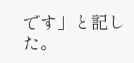です」と記した。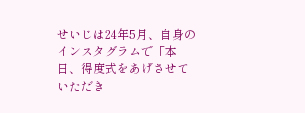せいじは24年5月、自身のインスタグラムで「本日、得度式をあげさせていただき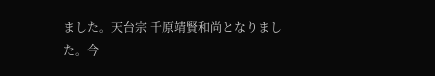ました。天台宗 千原靖賢和尚となりました。今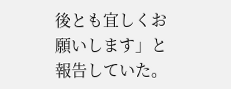後とも宜しくお願いします」と報告していた。